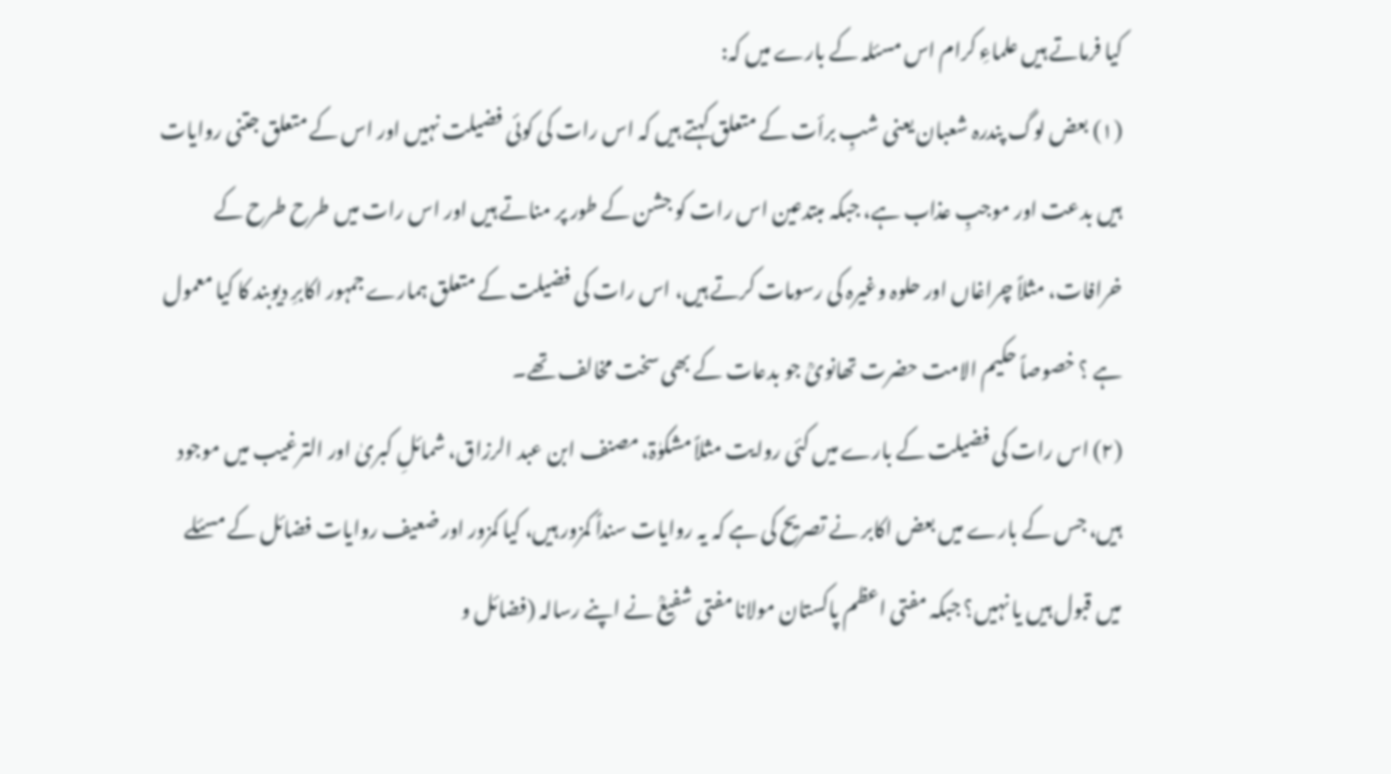کیا فرماتے ہیں علماءِ کرام اس مسئلہ کے بارے میں کہ:
(۱) بعض لوگ پندرہ شعبان یعنی شبِ برأت کے متعلق کہتے ہیں کہ اس رات کی کوئی فضیلت نہیں اور اس کے متعلق جتنی روایات ہیں بدعت اور موجبِ عذاب ہے، جبکہ مبتدعین اس رات کو جشن کے طور پر مناتے ہیں اور اس رات میں طرح طرح کے خرافات، مثلاً چراغاں اور حلوہ وغیرہ کی رسومات کرتے ہیں، اس رات کی فضیلت کے متعلق ہمارے جمہور اکابرِ دیوبند کا کیا معمول ہے ؟ خصوصاً حکیم الامت حضرت تھانویؒ جو بدعات کے بھی سخت مخالف تھے۔
(۲) اس رات کی فضیلت کے بارے میں کئی روایت مثلاً مشکوٰۃ، مصنف ابن عبد الرزاق، شمائلِ کبریٰ اور الترغیب میں موجود ہیں، جس کے بارے میں بعض اکابر نے تصریح کی ہے کہ یہ روایات سنداً کمزور ہیں، کیا کمزور اور ضعیف روایات فضائل کے مسئلے میں قبول ہیں یا نہیں؟ جبکہ مفتی اعظم پاکستان مولانا مفتی شفیعؒ نے اپنے رسالہ (فضائل و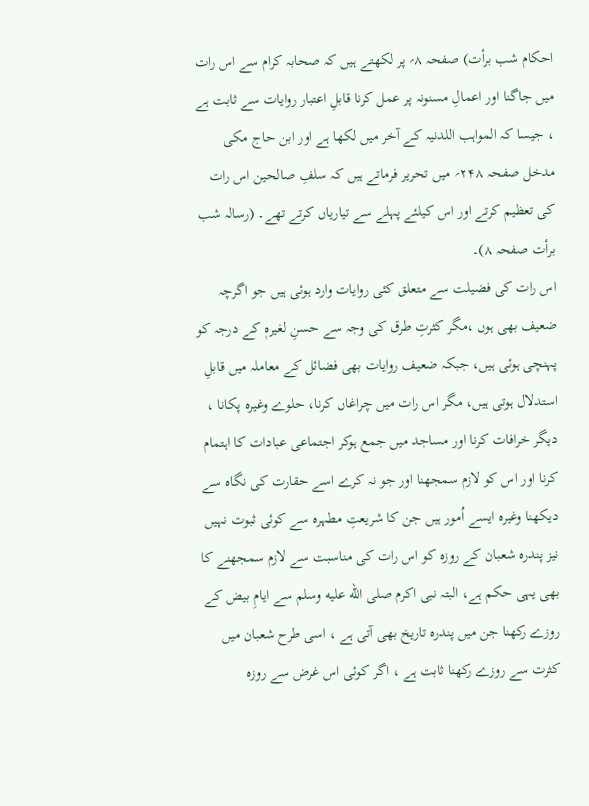احکام شب برأت) صفحہ ۸؍ پر لکھتے ہیں کہ صحابہ کرام سے اس رات میں جاگنا اور اعمالِ مسنونہ پر عمل کرنا قابلِ اعتبار روایات سے ثابت ہے ، جیسا کہ المواہب اللدنیہ کے آخر میں لکھا ہے اور ابن حاج مکی مدخل صفحہ ۲۴۸؍ میں تحریر فرماتے ہیں کہ سلفِ صالحین اس رات کی تعظیم کرتے اور اس کیلئے پہلے سے تیاریاں کرتے تھے۔ (رسالہ شب برأت صفحہ ۸)۔
اس رات کی فضیلت سے متعلق کئی روایات وارد ہوئی ہیں جو اگرچہ ضعیف بھی ہوں ،مگر کثرتِ طرق کی وجہ سے حسنِ لغیرہٖ کے درجہ کو پہنچی ہوئی ہیں، جبکہ ضعیف روایات بھی فضائل کے معاملہ میں قابلِ استدلال ہوتی ہیں، مگر اس رات میں چراغاں کرنا، حلوے وغیرہ پکانا ، دیگر خرافات کرنا اور مساجد میں جمع ہوکر اجتماعی عبادات کا اہتمام کرنا اور اس کو لازم سمجھنا اور جو نہ کرے اسے حقارت کی نگاہ سے دیکھنا وغیرہ ایسے اُمور ہیں جن کا شریعتِ مطہرہ سے کوئی ثبوت نہیں نیز پندرہ شعبان کے روزہ کو اس رات کی مناسبت سے لازم سمجھنے کا بھی یہی حکم ہے، البتہ نبی اکرم صلى الله عليه وسلم سے ایامِ بیض کے روزے رکھنا جن میں پندرہ تاریخ بھی آتی ہے ، اسی طرح شعبان میں کثرت سے روزے رکھنا ثابت ہے ، اگر کوئی اس غرض سے روزہ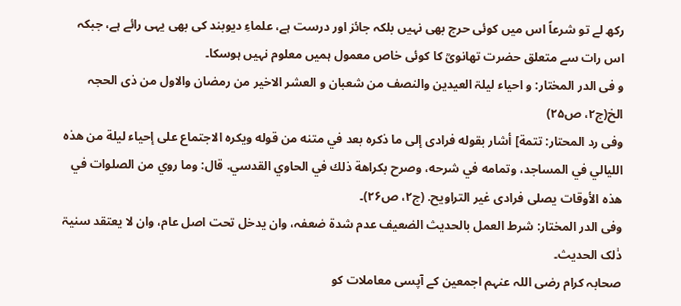رکھ لے تو شرعاً اس میں کوئی حرج بھی نہیں بلکہ جائز اور درست ہے، علماءِ دیوبند کی بھی یہی رائے ہے، جبکہ اس رات سے متعلق حضرت تھانویؒ کا کوئی خاص معمول ہمیں معلوم نہیں ہوسکا۔
و فی الدر المختار: و احیاء لیلۃ العیدین والنصف من شعبان و العشر الاخیر من رمضان والاول من ذی الحجہ الخ(ج۲، ص۲۵)
وفی رد المحتار: تتمة] أشار بقوله فرادى إلى ما ذكره بعد في متنه من قوله ويكره الاجتماع على إحياء ليلة من هذه الليالي في المساجد، وتمامه في شرحه، وصرح بكراهة ذلك في الحاوي القدسي. قال: وما روي من الصلوات في هذه الأوقات يصلى فرادى غير التراويح. (ج۲، ص۲۶)۔
وفی الدر المختار: شرط العمل بالحدیث الضعیف عدم شدۃ ضعفہ، وان یدخل تحت اصل عام، وان لا یعتقد سنیۃ ذٰلک الحدیث۔
صحابہ کرام رضی اللہ عنہم اجمعین کے آپسی معاملات کو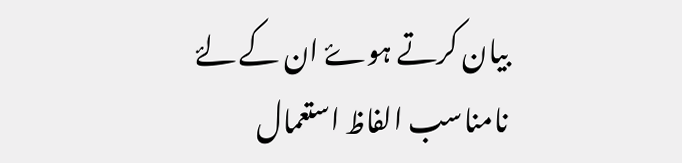بیان کرتے ہوۓ ان کے لۓ نامناسب الفاظ استعمال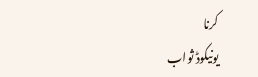کرنا
یونیکوڈ ثواب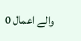والے اعمال 0